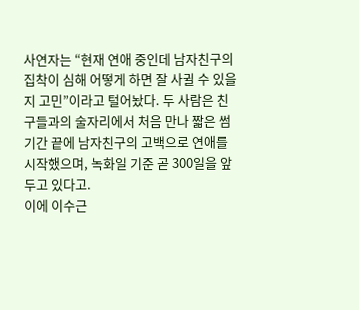사연자는 “현재 연애 중인데 남자친구의 집착이 심해 어떻게 하면 잘 사귈 수 있을지 고민”이라고 털어놨다. 두 사람은 친구들과의 술자리에서 처음 만나 짧은 썸 기간 끝에 남자친구의 고백으로 연애를 시작했으며, 녹화일 기준 곧 300일을 앞두고 있다고.
이에 이수근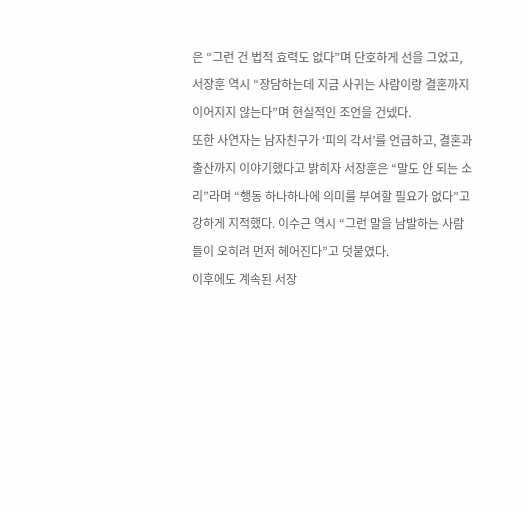은 “그런 건 법적 효력도 없다”며 단호하게 선을 그었고, 서장훈 역시 “장담하는데 지금 사귀는 사람이랑 결혼까지 이어지지 않는다”며 현실적인 조언을 건넸다.
또한 사연자는 남자친구가 ‘피의 각서’를 언급하고, 결혼과 출산까지 이야기했다고 밝히자 서장훈은 “말도 안 되는 소리”라며 “행동 하나하나에 의미를 부여할 필요가 없다”고 강하게 지적했다. 이수근 역시 “그런 말을 남발하는 사람들이 오히려 먼저 헤어진다”고 덧붙였다.
이후에도 계속된 서장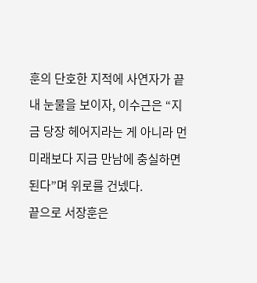훈의 단호한 지적에 사연자가 끝내 눈물을 보이자, 이수근은 “지금 당장 헤어지라는 게 아니라 먼 미래보다 지금 만남에 충실하면 된다”며 위로를 건넸다.
끝으로 서장훈은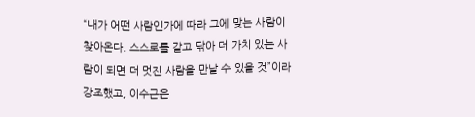“내가 어떤 사람인가에 따라 그에 맞는 사람이 찾아온다. 스스로를 갈고 닦아 더 가치 있는 사람이 되면 더 멋진 사람을 만날 수 있을 것”이라 강조했고, 이수근은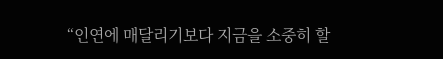“인연에 매달리기보다 지금을 소중히 할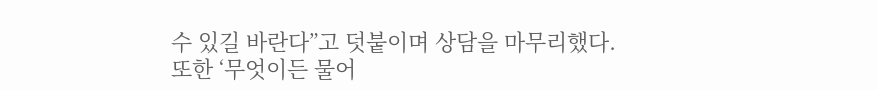수 있길 바란다”고 덧붙이며 상담을 마무리했다.
또한 ‘무엇이든 물어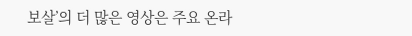보살’의 더 많은 영상은 주요 온라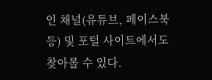인 채널(유튜브, 페이스북 등) 및 포털 사이트에서도 찾아볼 수 있다.